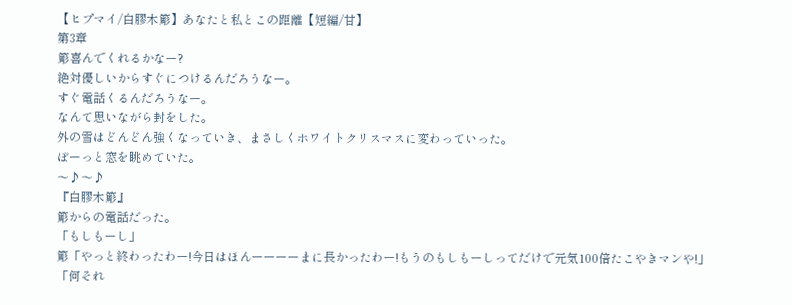【ヒプマイ/白膠木簓】あなたと私とこの距離【短編/甘】
第3章
簓喜んでくれるかなー?
絶対優しいからすぐにつけるんだろうなー。
すぐ電話くるんだろうなー。
なんて思いながら封をした。
外の雪はどんどん強くなっていき、まさしくホワイトクリスマスに変わっていった。
ぼーっと窓を眺めていた。
〜♪〜♪
『白膠木簓』
簓からの電話だった。
「もしもーし」
簓「やっと終わったわー!今日はほんーーーーまに長かったわー!もうのもしもーしってだけで元気100倍たこやきマンや!」
「何それ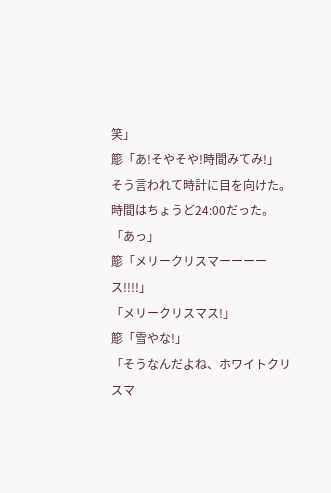笑」
簓「あ!そやそや!時間みてみ!」
そう言われて時計に目を向けた。
時間はちょうど24:00だった。
「あっ」
簓「メリークリスマーーーース!!!!」
「メリークリスマス!」
簓「雪やな!」
「そうなんだよね、ホワイトクリスマ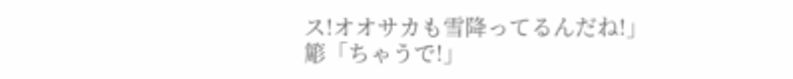ス!オオサカも雪降ってるんだね!」
簓「ちゃうで!」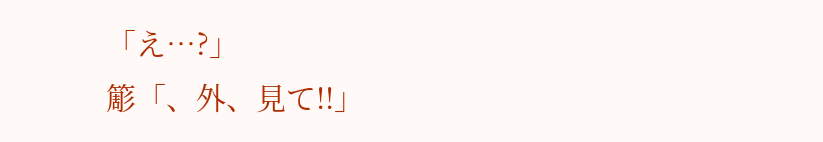「え…?」
簓「、外、見て!!」